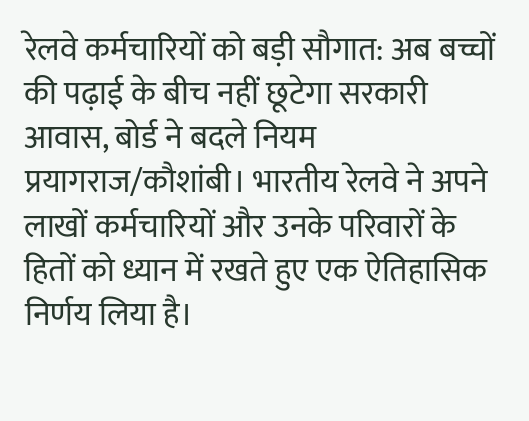रेलवे कर्मचारियों को बड़ी सौगात: अब बच्चों की पढ़ाई के बीच नहीं छूटेगा सरकारी आवास, बोर्ड ने बदले नियम
प्रयागराज/कौशांबी। भारतीय रेलवे ने अपने लाखों कर्मचारियों और उनके परिवारों के हितों को ध्यान में रखते हुए एक ऐतिहासिक निर्णय लिया है।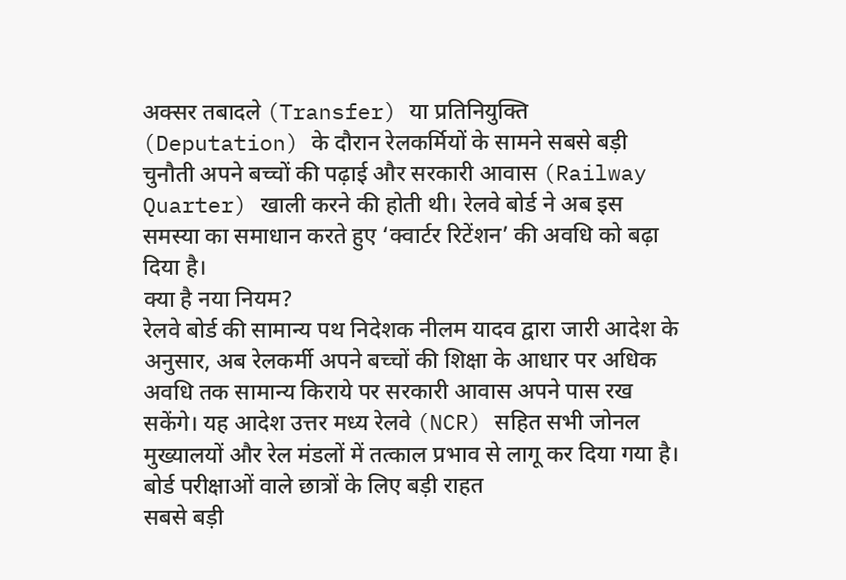अक्सर तबादले (Transfer) या प्रतिनियुक्ति (Deputation) के दौरान रेलकर्मियों के सामने सबसे बड़ी चुनौती अपने बच्चों की पढ़ाई और सरकारी आवास (Railway Quarter) खाली करने की होती थी। रेलवे बोर्ड ने अब इस समस्या का समाधान करते हुए ‘क्वार्टर रिटेंशन’ की अवधि को बढ़ा दिया है।
क्या है नया नियम?
रेलवे बोर्ड की सामान्य पथ निदेशक नीलम यादव द्वारा जारी आदेश के अनुसार, अब रेलकर्मी अपने बच्चों की शिक्षा के आधार पर अधिक अवधि तक सामान्य किराये पर सरकारी आवास अपने पास रख सकेंगे। यह आदेश उत्तर मध्य रेलवे (NCR) सहित सभी जोनल मुख्यालयों और रेल मंडलों में तत्काल प्रभाव से लागू कर दिया गया है।
बोर्ड परीक्षाओं वाले छात्रों के लिए बड़ी राहत
सबसे बड़ी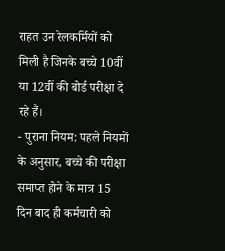राहत उन रेलकर्मियों को मिली है जिनके बच्चे 10वीं या 12वीं की बोर्ड परीक्षा दे रहे हैं।
- पुराना नियम: पहले नियमों के अनुसार, बच्चे की परीक्षा समाप्त होने के मात्र 15 दिन बाद ही कर्मचारी को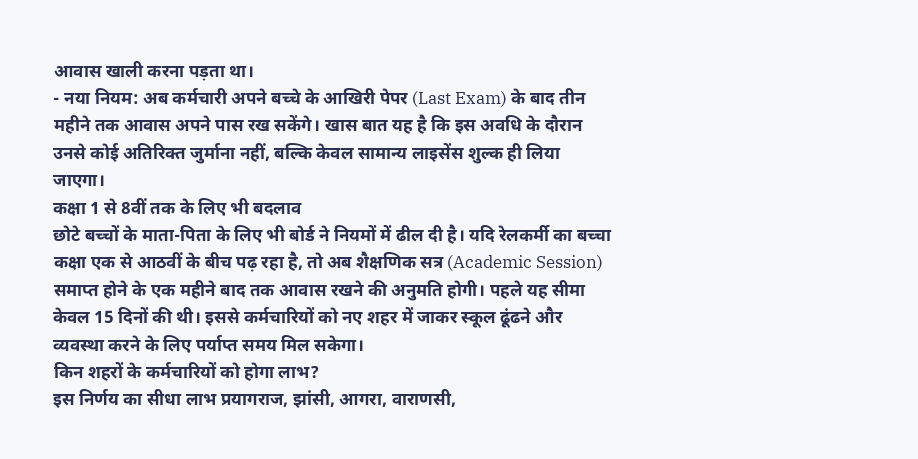आवास खाली करना पड़ता था।
- नया नियम: अब कर्मचारी अपने बच्चे के आखिरी पेपर (Last Exam) के बाद तीन महीने तक आवास अपने पास रख सकेंगे। खास बात यह है कि इस अवधि के दौरान उनसे कोई अतिरिक्त जुर्माना नहीं, बल्कि केवल सामान्य लाइसेंस शुल्क ही लिया जाएगा।
कक्षा 1 से 8वीं तक के लिए भी बदलाव
छोटे बच्चों के माता-पिता के लिए भी बोर्ड ने नियमों में ढील दी है। यदि रेलकर्मी का बच्चा कक्षा एक से आठवीं के बीच पढ़ रहा है, तो अब शैक्षणिक सत्र (Academic Session) समाप्त होने के एक महीने बाद तक आवास रखने की अनुमति होगी। पहले यह सीमा केवल 15 दिनों की थी। इससे कर्मचारियों को नए शहर में जाकर स्कूल ढूंढने और व्यवस्था करने के लिए पर्याप्त समय मिल सकेगा।
किन शहरों के कर्मचारियों को होगा लाभ?
इस निर्णय का सीधा लाभ प्रयागराज, झांसी, आगरा, वाराणसी,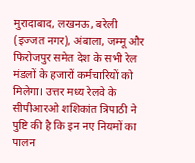मुरादाबाद, लखनऊ, बरेली (इज्जत नगर), अंबाला, जम्मू और फिरोजपुर समेत देश के सभी रेल मंडलों के हजारों कर्मचारियों को मिलेगा। उत्तर मध्य रेलवे के सीपीआरओ शशिकांत त्रिपाठी ने पुष्टि की है कि इन नए नियमों का पालन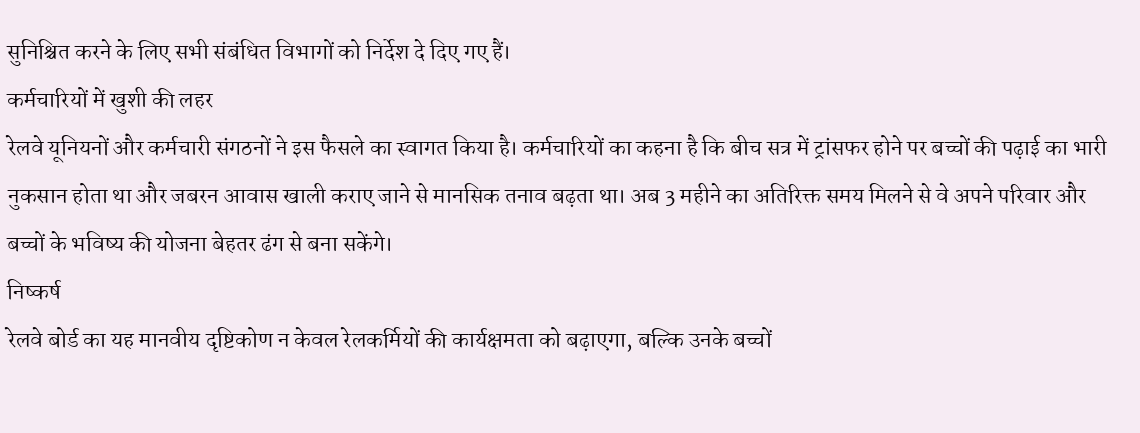सुनिश्चित करने के लिए सभी संबंधित विभागों को निर्देश दे दिए गए हैं।
कर्मचारियों में खुशी की लहर
रेलवे यूनियनों और कर्मचारी संगठनों ने इस फैसले का स्वागत किया है। कर्मचारियों का कहना है कि बीच सत्र में ट्रांसफर होने पर बच्चों की पढ़ाई का भारी नुकसान होता था और जबरन आवास खाली कराए जाने से मानसिक तनाव बढ़ता था। अब 3 महीने का अतिरिक्त समय मिलने से वे अपने परिवार और बच्चों के भविष्य की योजना बेहतर ढंग से बना सकेंगे।
निष्कर्ष
रेलवे बोर्ड का यह मानवीय दृष्टिकोण न केवल रेलकर्मियों की कार्यक्षमता को बढ़ाएगा, बल्कि उनके बच्चों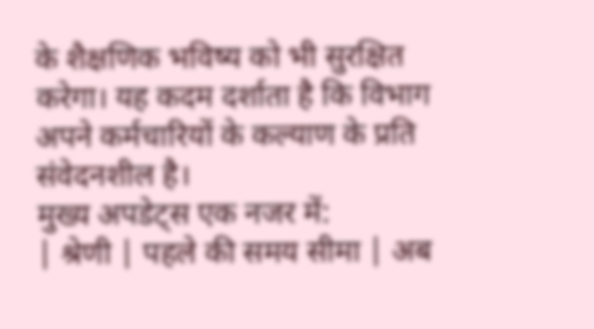के शैक्षणिक भविष्य को भी सुरक्षित करेगा। यह कदम दर्शाता है कि विभाग अपने कर्मचारियों के कल्याण के प्रति संवेदनशील है।
मुख्य अपडेट्स एक नजर में:
| श्रेणी | पहले की समय सीमा | अब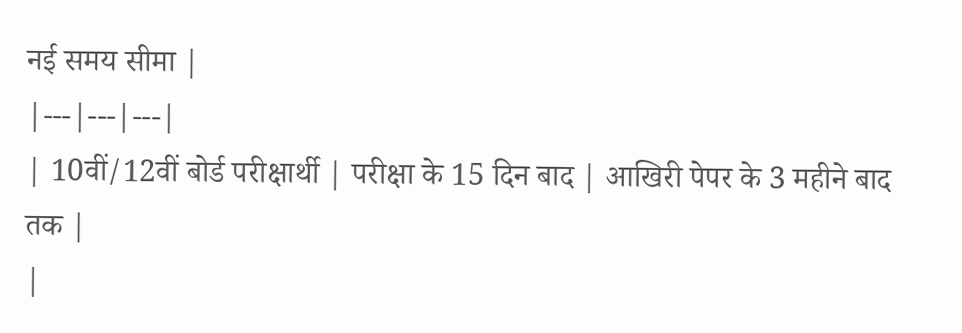नई समय सीमा |
|---|---|---|
| 10वीं/12वीं बोर्ड परीक्षार्थी | परीक्षा के 15 दिन बाद | आखिरी पेपर के 3 महीने बाद तक |
|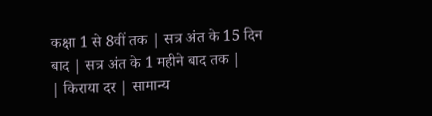कक्षा 1 से 8वीं तक | सत्र अंत के 15 दिन बाद | सत्र अंत के 1 महीने बाद तक |
| किराया दर | सामान्य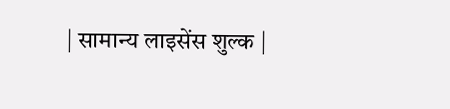| सामान्य लाइसेंस शुल्क |